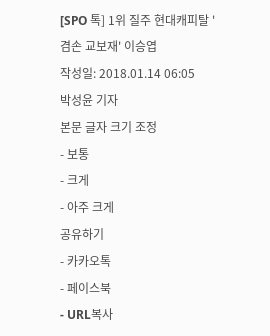[SPO 톡] 1위 질주 현대캐피탈 '겸손 교보재' 이승엽
작성일: 2018.01.14 06:05
박성윤 기자
본문 글자 크기 조정
- 보통
- 크게
- 아주 크게
공유하기
- 카카오톡
- 페이스북
- URL복사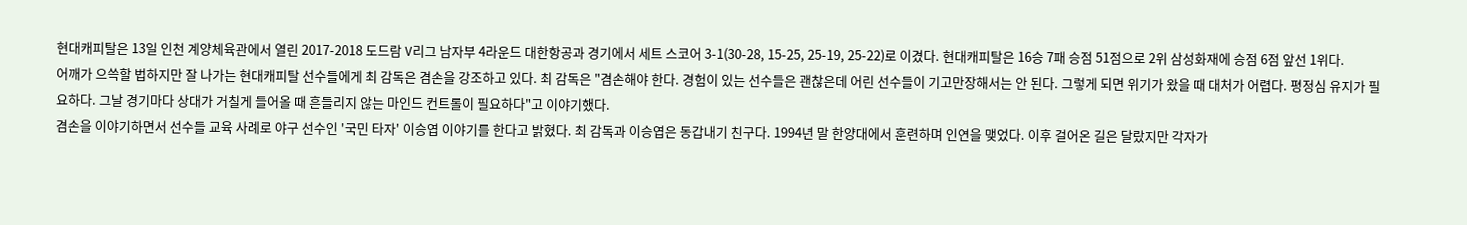현대캐피탈은 13일 인천 계양체육관에서 열린 2017-2018 도드람 V리그 남자부 4라운드 대한항공과 경기에서 세트 스코어 3-1(30-28, 15-25, 25-19, 25-22)로 이겼다. 현대캐피탈은 16승 7패 승점 51점으로 2위 삼성화재에 승점 6점 앞선 1위다.
어깨가 으쓱할 법하지만 잘 나가는 현대캐피탈 선수들에게 최 감독은 겸손을 강조하고 있다. 최 감독은 "겸손해야 한다. 경험이 있는 선수들은 괜찮은데 어린 선수들이 기고만장해서는 안 된다. 그렇게 되면 위기가 왔을 때 대처가 어렵다. 평정심 유지가 필요하다. 그날 경기마다 상대가 거칠게 들어올 때 흔들리지 않는 마인드 컨트롤이 필요하다"고 이야기했다.
겸손을 이야기하면서 선수들 교육 사례로 야구 선수인 '국민 타자' 이승엽 이야기를 한다고 밝혔다. 최 감독과 이승엽은 동갑내기 친구다. 1994년 말 한양대에서 훈련하며 인연을 맺었다. 이후 걸어온 길은 달랐지만 각자가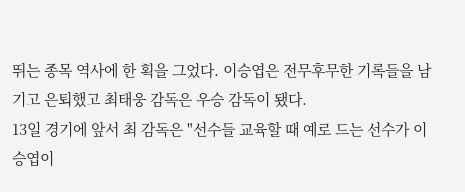뛰는 종목 역사에 한 획을 그었다. 이승엽은 전무후무한 기록들을 남기고 은퇴했고 최태웅 감독은 우승 감독이 됐다.
13일 경기에 앞서 최 감독은 "선수들 교육할 때 예로 드는 선수가 이승엽이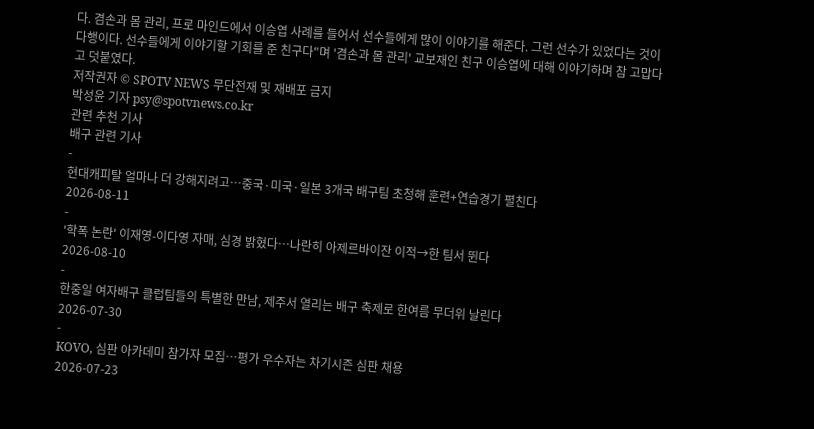다. 겸손과 몸 관리, 프로 마인드에서 이승엽 사례를 들어서 선수들에게 많이 이야기를 해준다. 그런 선수가 있었다는 것이 다행이다. 선수들에게 이야기할 기회를 준 친구다"며 '겸손과 몸 관리' 교보재인 친구 이승엽에 대해 이야기하며 참 고맙다고 덧붙였다.
저작권자 © SPOTV NEWS 무단전재 및 재배포 금지
박성윤 기자 psy@spotvnews.co.kr
관련 추천 기사
배구 관련 기사
-
현대캐피탈 얼마나 더 강해지려고…중국·미국·일본 3개국 배구팀 초청해 훈련+연습경기 펼친다
2026-08-11
-
'학폭 논란' 이재영-이다영 자매, 심경 밝혔다…나란히 아제르바이잔 이적→한 팀서 뛴다
2026-08-10
-
한중일 여자배구 클럽팀들의 특별한 만남, 제주서 열리는 배구 축제로 한여름 무더위 날린다
2026-07-30
-
KOVO, 심판 아카데미 참가자 모집…평가 우수자는 차기시즌 심판 채용
2026-07-23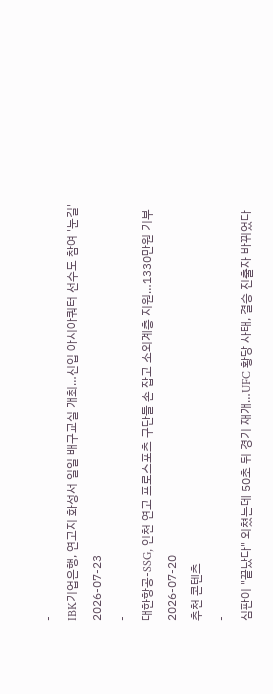-
IBK기업은행, 연고지 화성서 일일 배구교실 개최…신입 아시아쿼터 선수도 참여 '눈길'
2026-07-23
-
대한항공-SSG, 인천 연고 프로스포츠 구단들 손 잡고 소외계층 지원…1330만원 기부
2026-07-20
추천 콘텐츠
-
심판이 "끝났다" 외쳤는데 50초 뒤 경기 재개…UFC 황당 사태, 결승 진출자 바뀌었다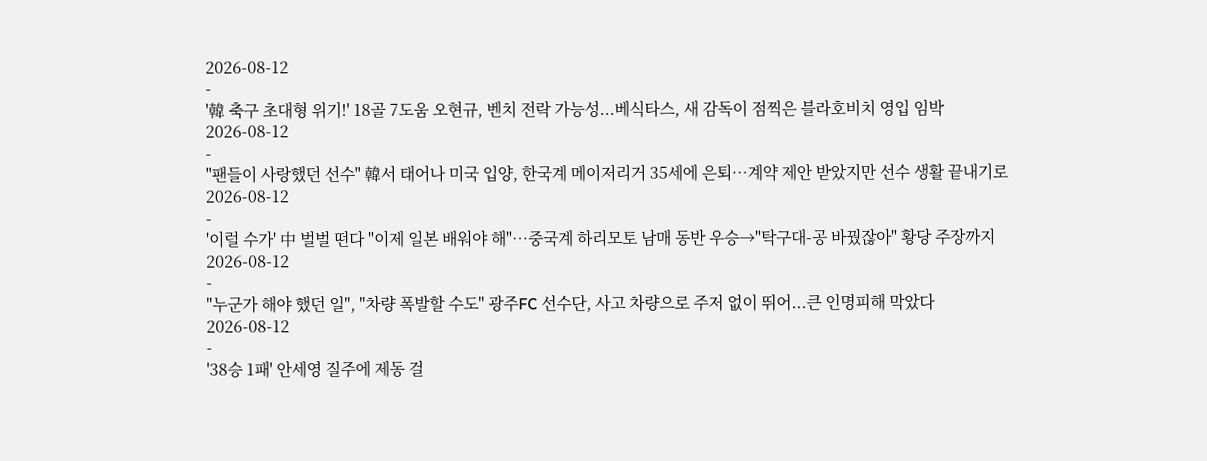2026-08-12
-
'韓 축구 초대형 위기!' 18골 7도움 오현규, 벤치 전락 가능성...베식타스, 새 감독이 점찍은 블라호비치 영입 임박
2026-08-12
-
"팬들이 사랑했던 선수" 韓서 태어나 미국 입양, 한국계 메이저리거 35세에 은퇴…계약 제안 받았지만 선수 생활 끝내기로
2026-08-12
-
'이럴 수가' 中 벌벌 떤다 "이제 일본 배워야 해"…중국계 하리모토 남매 동반 우승→"탁구대-공 바꿨잖아" 황당 주장까지
2026-08-12
-
"누군가 해야 했던 일", "차량 폭발할 수도" 광주FC 선수단, 사고 차량으로 주저 없이 뛰어...큰 인명피해 막았다
2026-08-12
-
'38승 1패' 안세영 질주에 제동 걸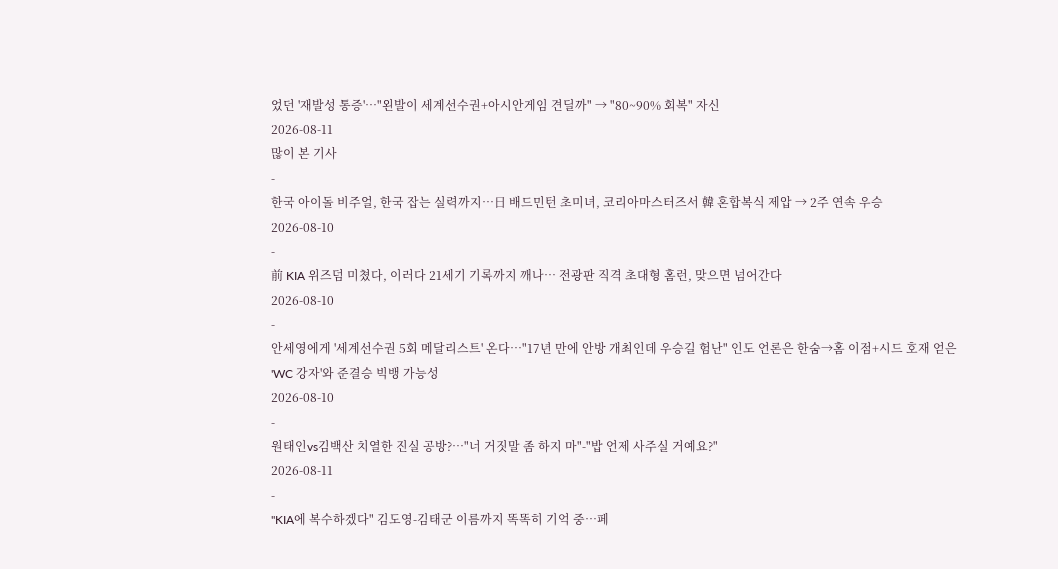었던 '재발성 통증'…"왼발이 세계선수권+아시안게임 견딜까" → "80~90% 회복" 자신
2026-08-11
많이 본 기사
-
한국 아이돌 비주얼, 한국 잡는 실력까지…日 배드민턴 초미녀, 코리아마스터즈서 韓 혼합복식 제압 → 2주 연속 우승
2026-08-10
-
前 KIA 위즈덤 미쳤다, 이러다 21세기 기록까지 깨나… 전광판 직격 초대형 홈런, 맞으면 넘어간다
2026-08-10
-
안세영에게 '세계선수권 5회 메달리스트' 온다…"17년 만에 안방 개최인데 우승길 험난" 인도 언론은 한숨→홈 이점+시드 호재 얻은 'WC 강자'와 준결승 빅뱅 가능성
2026-08-10
-
원태인vs김백산 치열한 진실 공방?…"너 거짓말 좀 하지 마"-"밥 언제 사주실 거예요?"
2026-08-11
-
"KIA에 복수하겠다" 김도영-김태군 이름까지 똑똑히 기억 중…페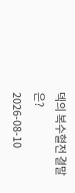덱의 복수혈전 결말은?
2026-08-10